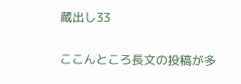蔵出し33

ここんところ長文の投稿が多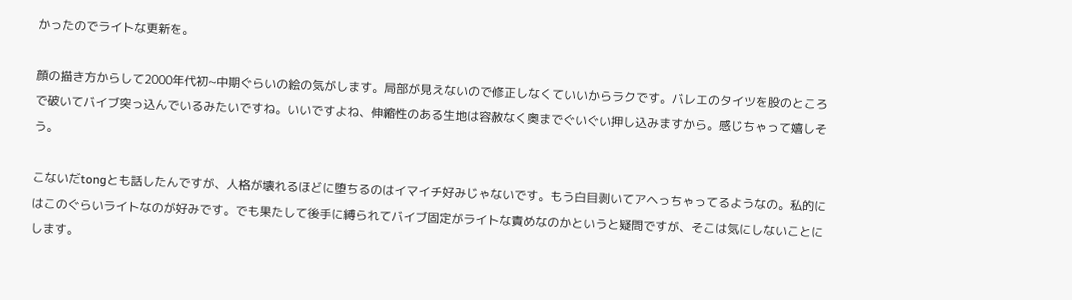かったのでライトな更新を。

顔の描き方からして2000年代初~中期ぐらいの絵の気がします。局部が見えないので修正しなくていいからラクです。バレエのタイツを股のところで破いてバイブ突っ込んでいるみたいですね。いいですよね、伸縮性のある生地は容赦なく奥までぐいぐい押し込みますから。感じちゃって嬉しそう。

こないだtongとも話したんですが、人格が壊れるほどに堕ちるのはイマイチ好みじゃないです。もう白目剥いてアヘっちゃってるようなの。私的にはこのぐらいライトなのが好みです。でも果たして後手に縛られてバイブ固定がライトな責めなのかというと疑問ですが、そこは気にしないことにします。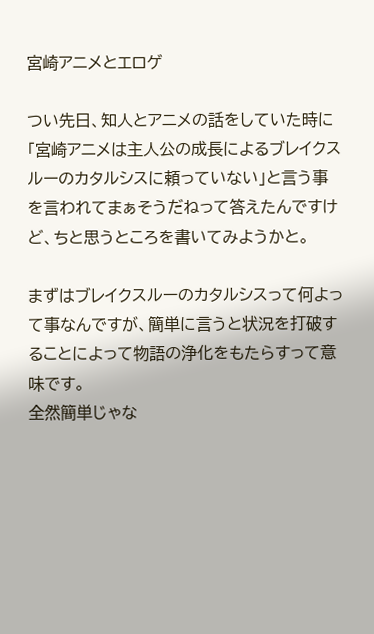宮崎アニメとエロゲ

つい先日、知人とアニメの話をしていた時に「宮崎アニメは主人公の成長によるブレイクスルーのカタルシスに頼っていない」と言う事を言われてまぁそうだねって答えたんですけど、ちと思うところを書いてみようかと。

まずはブレイクスルーのカタルシスって何よって事なんですが、簡単に言うと状況を打破することによって物語の浄化をもたらすって意味です。
全然簡単じゃな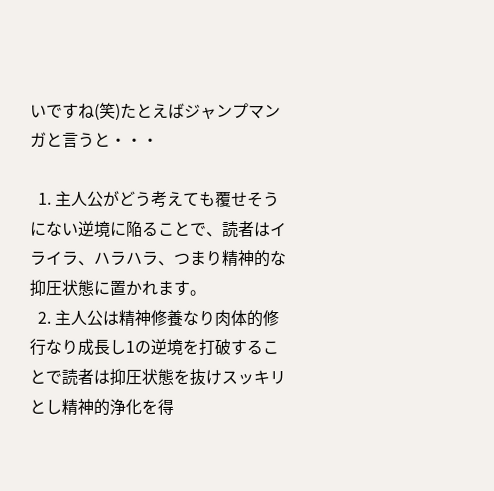いですね(笑)たとえばジャンプマンガと言うと・・・

  1. 主人公がどう考えても覆せそうにない逆境に陥ることで、読者はイライラ、ハラハラ、つまり精神的な抑圧状態に置かれます。
  2. 主人公は精神修養なり肉体的修行なり成長し1の逆境を打破することで読者は抑圧状態を抜けスッキリとし精神的浄化を得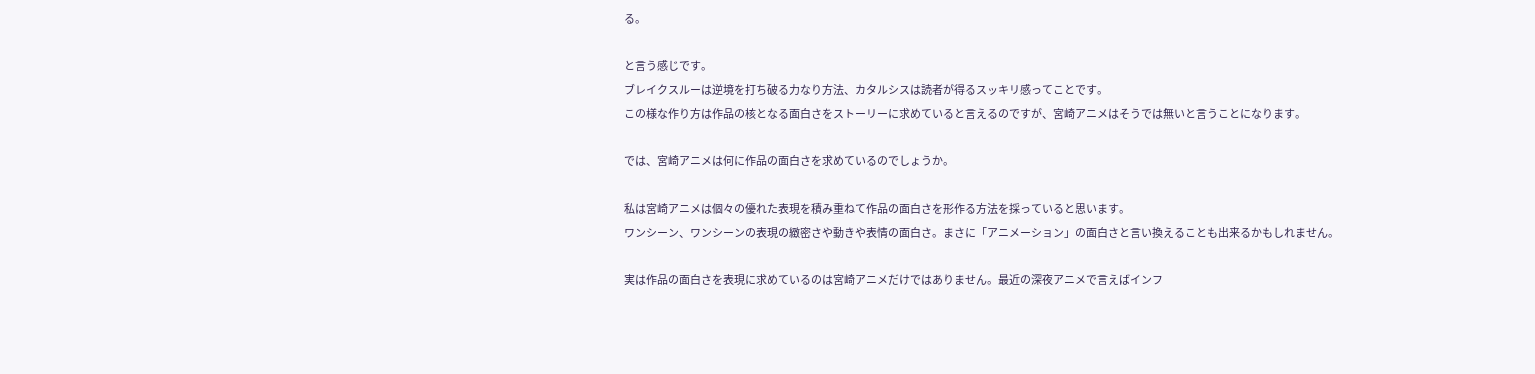る。

と言う感じです。
ブレイクスルーは逆境を打ち破る力なり方法、カタルシスは読者が得るスッキリ感ってことです。
この様な作り方は作品の核となる面白さをストーリーに求めていると言えるのですが、宮崎アニメはそうでは無いと言うことになります。

では、宮崎アニメは何に作品の面白さを求めているのでしょうか。

私は宮崎アニメは個々の優れた表現を積み重ねて作品の面白さを形作る方法を採っていると思います。
ワンシーン、ワンシーンの表現の緻密さや動きや表情の面白さ。まさに「アニメーション」の面白さと言い換えることも出来るかもしれません。

実は作品の面白さを表現に求めているのは宮崎アニメだけではありません。最近の深夜アニメで言えばインフ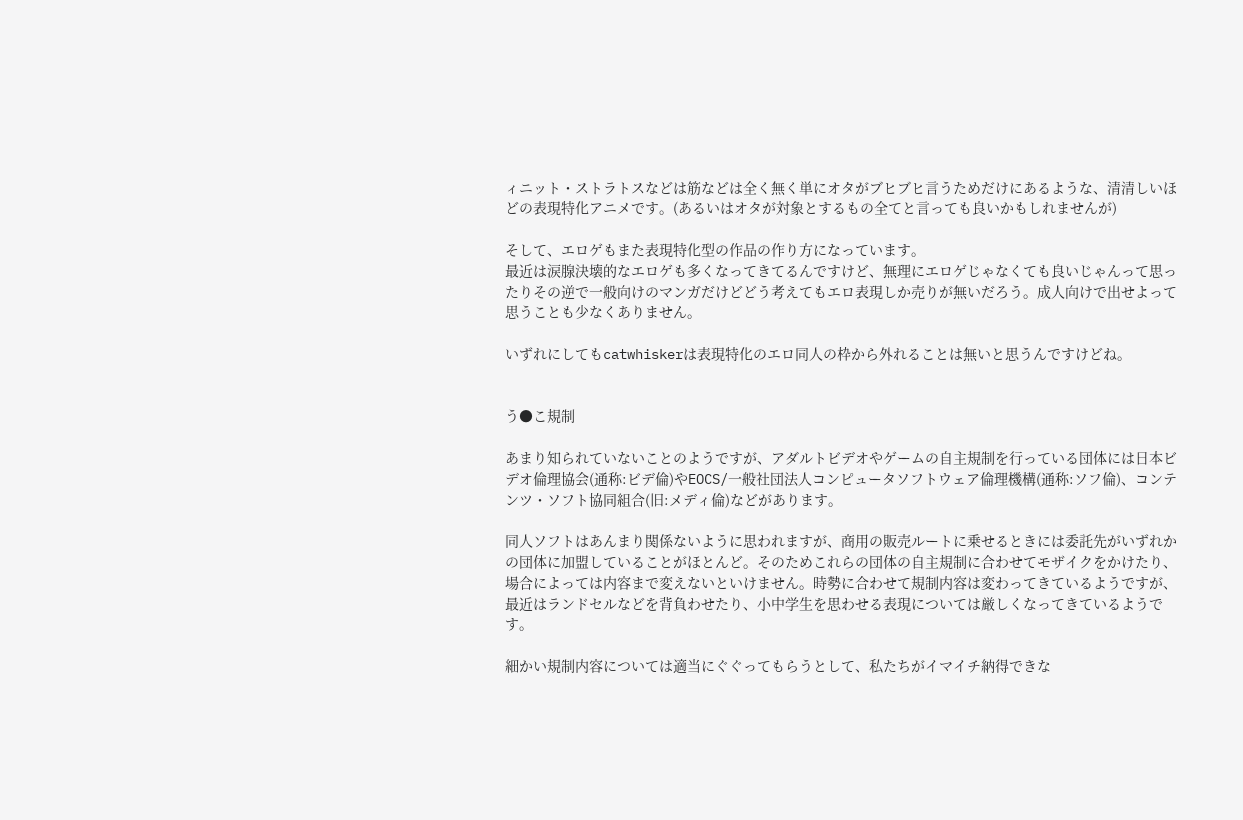ィニット・ストラトスなどは筋などは全く無く単にオタがブヒブヒ言うためだけにあるような、清清しいほどの表現特化アニメです。(あるいはオタが対象とするもの全てと言っても良いかもしれませんが)

そして、エロゲもまた表現特化型の作品の作り方になっています。
最近は涙腺決壊的なエロゲも多くなってきてるんですけど、無理にエロゲじゃなくても良いじゃんって思ったりその逆で一般向けのマンガだけどどう考えてもエロ表現しか売りが無いだろう。成人向けで出せよって思うことも少なくありません。

いずれにしてもcatwhiskerは表現特化のエロ同人の枠から外れることは無いと思うんですけどね。


う●こ規制

あまり知られていないことのようですが、アダルトビデオやゲームの自主規制を行っている団体には日本ビデオ倫理協会(通称:ビデ倫)やEOCS/一般社団法人コンピュータソフトウェア倫理機構(通称:ソフ倫)、コンテンツ・ソフト協同組合(旧:メディ倫)などがあります。

同人ソフトはあんまり関係ないように思われますが、商用の販売ルートに乗せるときには委託先がいずれかの団体に加盟していることがほとんど。そのためこれらの団体の自主規制に合わせてモザイクをかけたり、場合によっては内容まで変えないといけません。時勢に合わせて規制内容は変わってきているようですが、最近はランドセルなどを背負わせたり、小中学生を思わせる表現については厳しくなってきているようです。

細かい規制内容については適当にぐぐってもらうとして、私たちがイマイチ納得できな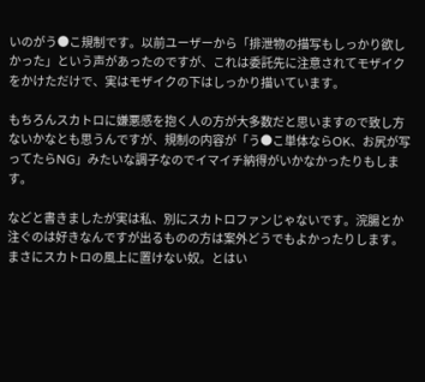いのがう●こ規制です。以前ユーザーから「排泄物の描写もしっかり欲しかった」という声があったのですが、これは委託先に注意されてモザイクをかけただけで、実はモザイクの下はしっかり描いています。

もちろんスカトロに嫌悪感を抱く人の方が大多数だと思いますので致し方ないかなとも思うんですが、規制の内容が「う●こ単体ならOK、お尻が写ってたらNG」みたいな調子なのでイマイチ納得がいかなかったりもします。

などと書きましたが実は私、別にスカトロファンじゃないです。浣腸とか注ぐのは好きなんですが出るものの方は案外どうでもよかったりします。まさにスカトロの風上に置けない奴。とはい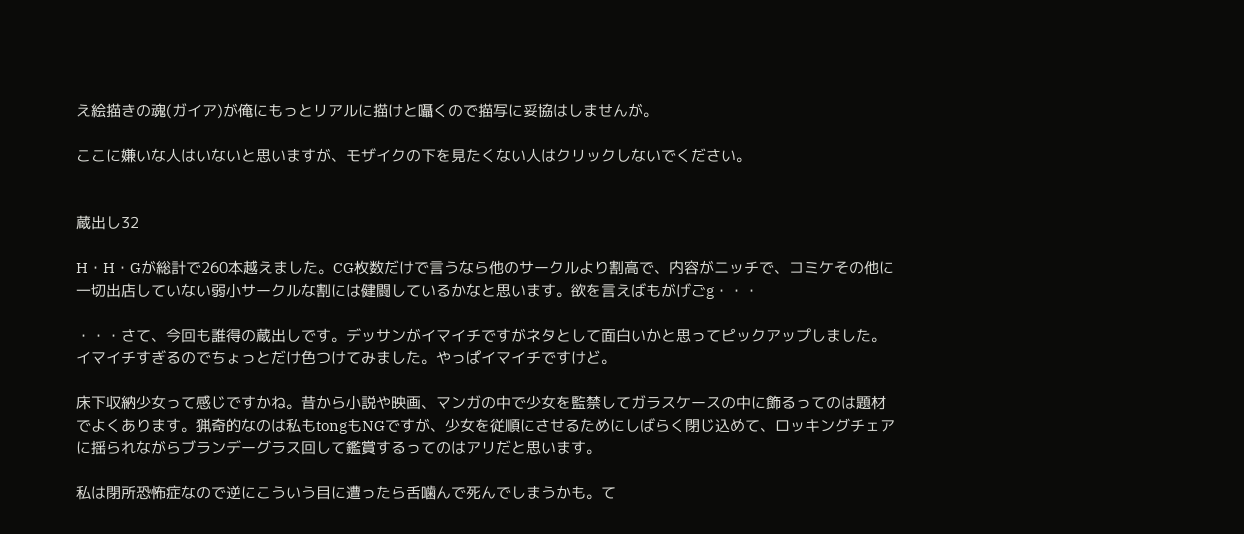え絵描きの魂(ガイア)が俺にもっとリアルに描けと囁くので描写に妥協はしませんが。

ここに嫌いな人はいないと思いますが、モザイクの下を見たくない人はクリックしないでください。


蔵出し32

H・H・Gが総計で260本越えました。CG枚数だけで言うなら他のサークルより割高で、内容がニッチで、コミケその他に一切出店していない弱小サークルな割には健闘しているかなと思います。欲を言えばもがげごg・・・

・・・さて、今回も誰得の蔵出しです。デッサンがイマイチですがネタとして面白いかと思ってピックアップしました。イマイチすぎるのでちょっとだけ色つけてみました。やっぱイマイチですけど。

床下収納少女って感じですかね。昔から小説や映画、マンガの中で少女を監禁してガラスケースの中に飾るってのは題材でよくあります。猟奇的なのは私もtongもNGですが、少女を従順にさせるためにしばらく閉じ込めて、ロッキングチェアに揺られながらブランデーグラス回して鑑賞するってのはアリだと思います。

私は閉所恐怖症なので逆にこういう目に遭ったら舌噛んで死んでしまうかも。て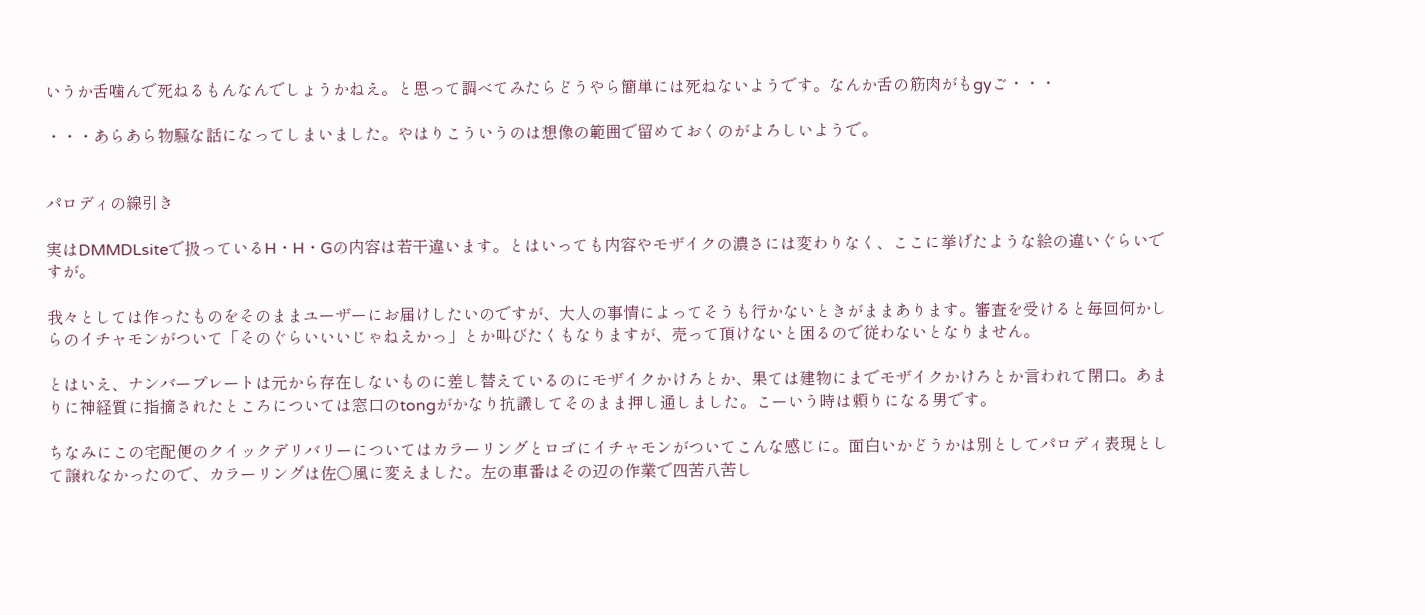いうか舌噛んで死ねるもんなんでしょうかねえ。と思って調べてみたらどうやら簡単には死ねないようです。なんか舌の筋肉がもgyご・・・

・・・あらあら物騒な話になってしまいました。やはりこういうのは想像の範囲で留めておくのがよろしいようで。


パロディの線引き

実はDMMDLsiteで扱っているH・H・Gの内容は若干違います。とはいっても内容やモザイクの濃さには変わりなく、ここに挙げたような絵の違いぐらいですが。

我々としては作ったものをそのままユーザーにお届けしたいのですが、大人の事情によってそうも行かないときがままあります。審査を受けると毎回何かしらのイチャモンがついて「そのぐらいいいじゃねえかっ」とか叫びたくもなりますが、売って頂けないと困るので従わないとなりません。

とはいえ、ナンバープレートは元から存在しないものに差し替えているのにモザイクかけろとか、果ては建物にまでモザイクかけろとか言われて閉口。あまりに神経質に指摘されたところについては窓口のtongがかなり抗議してそのまま押し通しました。こーいう時は頼りになる男です。

ちなみにこの宅配便のクイックデリバリーについてはカラーリングとロゴにイチャモンがついてこんな感じに。面白いかどうかは別としてパロディ表現として譲れなかったので、カラーリングは佐○風に変えました。左の車番はその辺の作業で四苦八苦し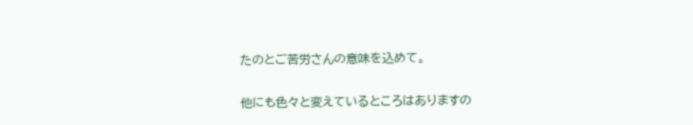たのとご苦労さんの意味を込めて。

他にも色々と変えているところはありますの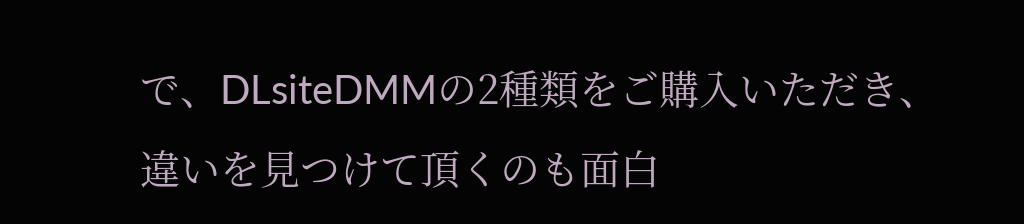で、DLsiteDMMの2種類をご購入いただき、違いを見つけて頂くのも面白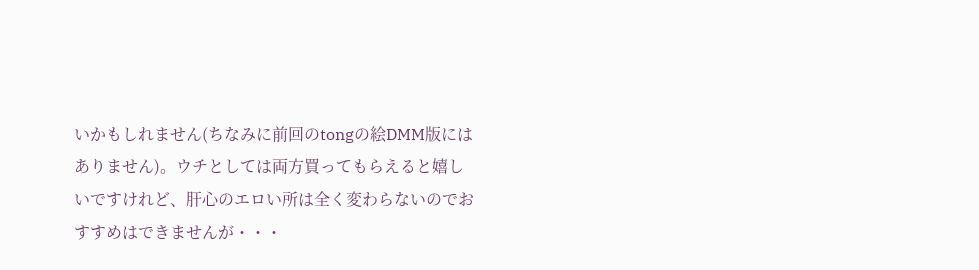いかもしれません(ちなみに前回のtongの絵DMM版にはありません)。ウチとしては両方買ってもらえると嬉しいですけれど、肝心のエロい所は全く変わらないのでおすすめはできませんが・・・